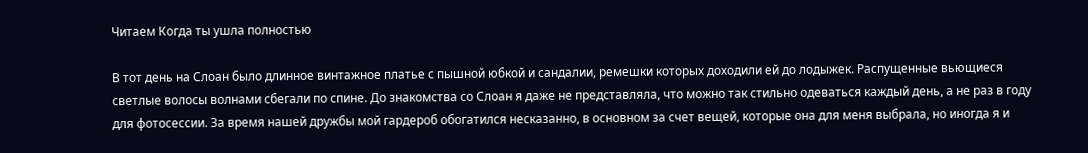Читаем Когда ты ушла полностью

В тот день на Слоан было длинное винтажное платье с пышной юбкой и сандалии, ремешки которых доходили ей до лодыжек. Распущенные вьющиеся светлые волосы волнами сбегали по спине. До знакомства со Слоан я даже не представляла, что можно так стильно одеваться каждый день, а не раз в году для фотосессии. За время нашей дружбы мой гардероб обогатился несказанно, в основном за счет вещей, которые она для меня выбрала, но иногда я и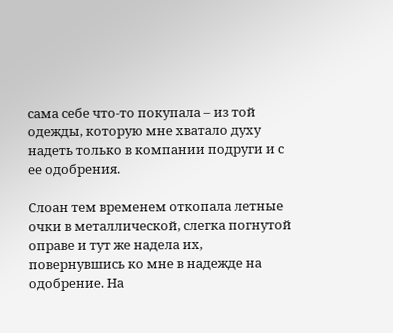сама себе что-то покупала – из той одежды, которую мне хватало духу надеть только в компании подруги и с ее одобрения.

Слоан тем временем откопала летные очки в металлической, слегка погнутой оправе и тут же надела их, повернувшись ко мне в надежде на одобрение. На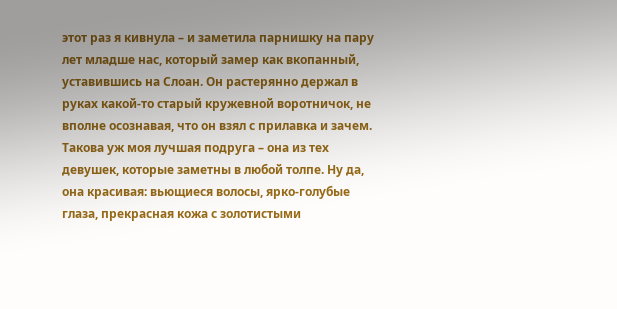этот раз я кивнула – и заметила парнишку на пару лет младше нас, который замер как вкопанный, уставившись на Слоан. Он растерянно держал в руках какой-то старый кружевной воротничок, не вполне осознавая, что он взял с прилавка и зачем. Такова уж моя лучшая подруга – она из тех девушек, которые заметны в любой толпе. Ну да, она красивая: вьющиеся волосы, ярко-голубые глаза, прекрасная кожа с золотистыми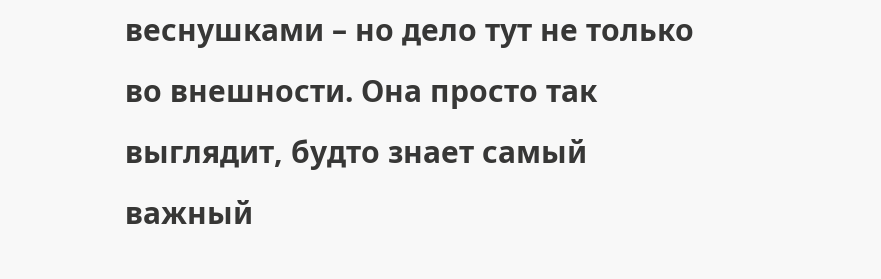веснушками – но дело тут не только во внешности. Она просто так выглядит, будто знает самый важный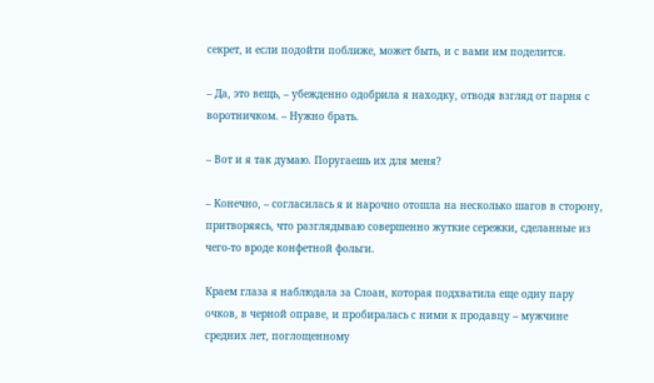секрет, и если подойти поближе, может быть, и с вами им поделится.

– Да, это вещь, – убежденно одобрила я находку, отводя взгляд от парня с воротничком. – Нужно брать.

– Вот и я так думаю. Поругаешь их для меня?

– Конечно, – согласилась я и нарочно отошла на несколько шагов в сторону, притворяясь, что разглядываю совершенно жуткие сережки, сделанные из чего-то вроде конфетной фольги.

Краем глаза я наблюдала за Слоан, которая подхватила еще одну пару очков, в черной оправе, и пробиралась с ними к продавцу – мужчине средних лет, поглощенному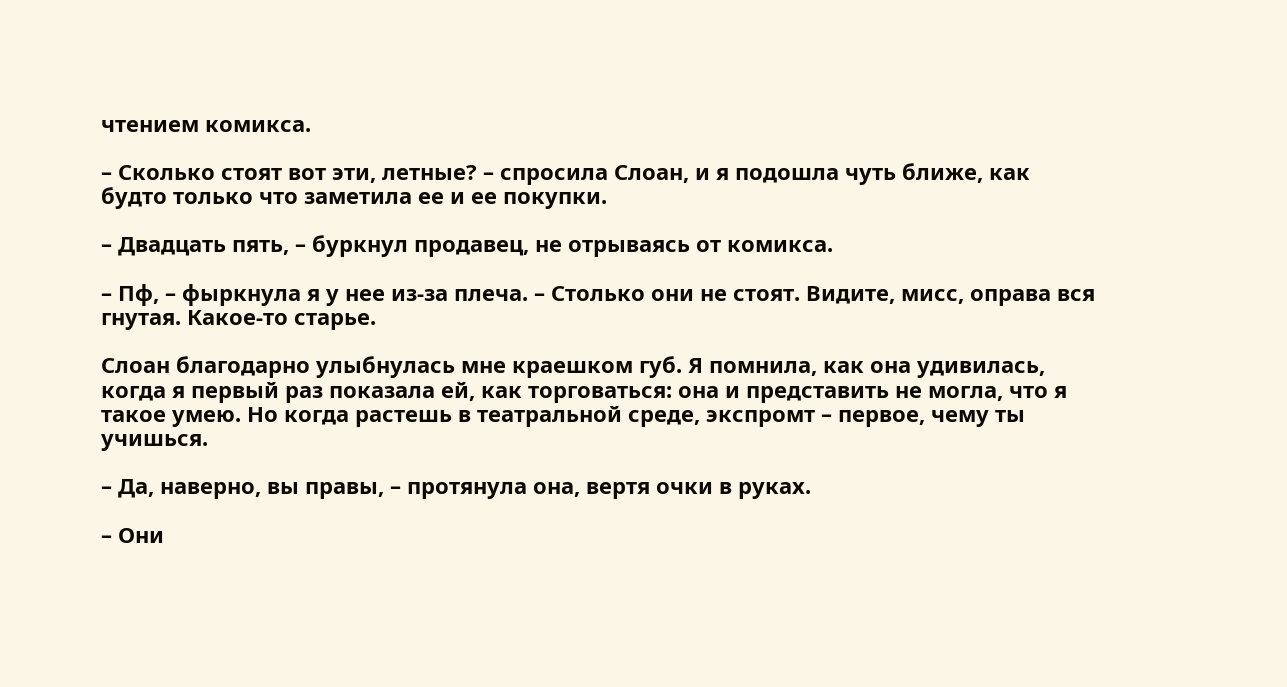чтением комикса.

– Сколько стоят вот эти, летные? – спросила Слоан, и я подошла чуть ближе, как будто только что заметила ее и ее покупки.

– Двадцать пять, – буркнул продавец, не отрываясь от комикса.

– Пф, – фыркнула я у нее из-за плеча. – Столько они не стоят. Видите, мисс, оправа вся гнутая. Какое-то старье.

Слоан благодарно улыбнулась мне краешком губ. Я помнила, как она удивилась, когда я первый раз показала ей, как торговаться: она и представить не могла, что я такое умею. Но когда растешь в театральной среде, экспромт – первое, чему ты учишься.

– Да, наверно, вы правы, – протянула она, вертя очки в руках.

– Они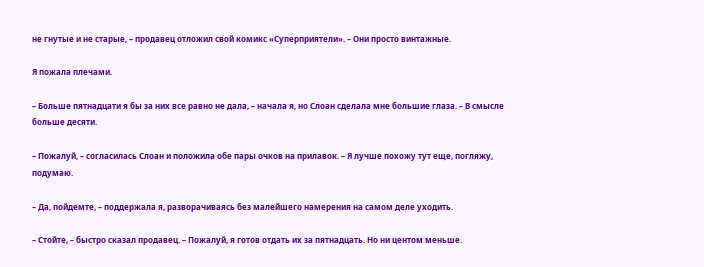не гнутые и не старые, – продавец отложил свой комикс «Суперприятели». – Они просто винтажные.

Я пожала плечами.

– Больше пятнадцати я бы за них все равно не дала, – начала я, но Слоан сделала мне большие глаза. – В смысле больше десяти.

– Пожалуй, – согласилась Слоан и положила обе пары очков на прилавок. – Я лучше похожу тут еще, погляжу, подумаю.

– Да, пойдемте, – поддержала я, разворачиваясь без малейшего намерения на самом деле уходить.

– Стойте, – быстро сказал продавец. – Пожалуй, я готов отдать их за пятнадцать. Но ни центом меньше.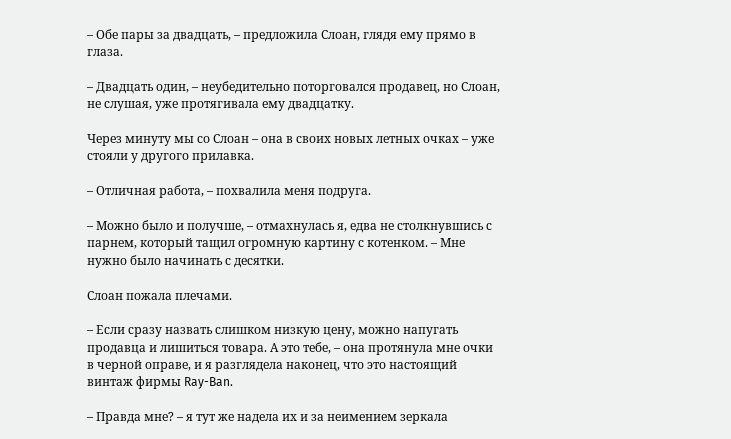– Обе пары за двадцать, – предложила Слоан, глядя ему прямо в глаза.

– Двадцать один, – неубедительно поторговался продавец, но Слоан, не слушая, уже протягивала ему двадцатку.

Через минуту мы со Слоан – она в своих новых летных очках – уже стояли у другого прилавка.

– Отличная работа, – похвалила меня подруга.

– Можно было и получше, – отмахнулась я, едва не столкнувшись с парнем, который тащил огромную картину с котенком. – Мне нужно было начинать с десятки.

Слоан пожала плечами.

– Если сразу назвать слишком низкую цену, можно напугать продавца и лишиться товара. А это тебе, – она протянула мне очки в черной оправе, и я разглядела наконец, что это настоящий винтаж фирмы Ray-Ban.

– Правда мне? – я тут же надела их и за неимением зеркала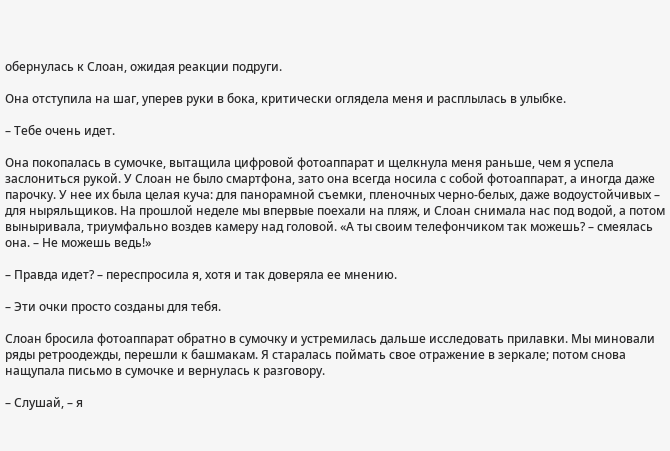обернулась к Слоан, ожидая реакции подруги.

Она отступила на шаг, уперев руки в бока, критически оглядела меня и расплылась в улыбке.

– Тебе очень идет.

Она покопалась в сумочке, вытащила цифровой фотоаппарат и щелкнула меня раньше, чем я успела заслониться рукой. У Слоан не было смартфона, зато она всегда носила с собой фотоаппарат, а иногда даже парочку. У нее их была целая куча: для панорамной съемки, пленочных черно-белых, даже водоустойчивых – для ныряльщиков. На прошлой неделе мы впервые поехали на пляж, и Слоан снимала нас под водой, а потом выныривала, триумфально воздев камеру над головой. «А ты своим телефончиком так можешь? – смеялась она. – Не можешь ведь!»

– Правда идет? – переспросила я, хотя и так доверяла ее мнению.

– Эти очки просто созданы для тебя.

Слоан бросила фотоаппарат обратно в сумочку и устремилась дальше исследовать прилавки. Мы миновали ряды ретроодежды, перешли к башмакам. Я старалась поймать свое отражение в зеркале; потом снова нащупала письмо в сумочке и вернулась к разговору.

– Слушай, – я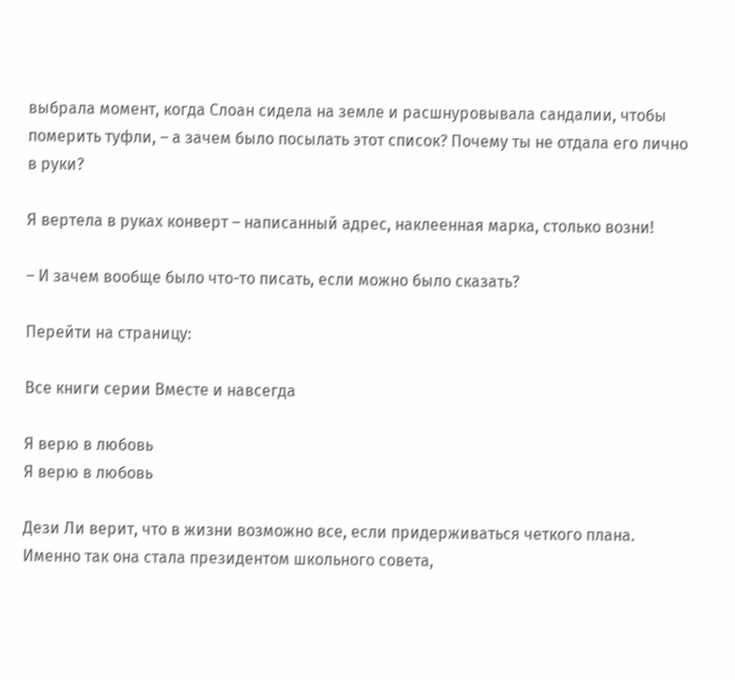выбрала момент, когда Слоан сидела на земле и расшнуровывала сандалии, чтобы померить туфли, – а зачем было посылать этот список? Почему ты не отдала его лично в руки?

Я вертела в руках конверт – написанный адрес, наклеенная марка, столько возни!

– И зачем вообще было что-то писать, если можно было сказать?

Перейти на страницу:

Все книги серии Вместе и навсегда

Я верю в любовь
Я верю в любовь

Дези Ли верит, что в жизни возможно все, если придерживаться четкого плана. Именно так она стала президентом школьного совета,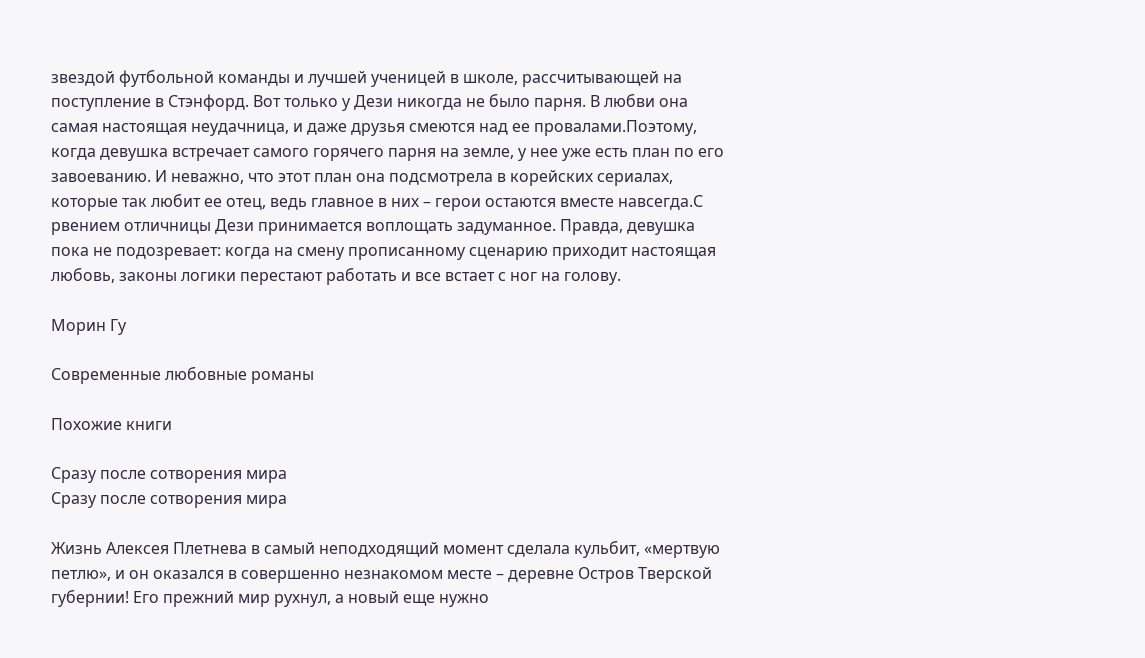звездой футбольной команды и лучшей ученицей в школе, рассчитывающей на поступление в Стэнфорд. Вот только у Дези никогда не было парня. В любви она самая настоящая неудачница, и даже друзья смеются над ее провалами.Поэтому, когда девушка встречает самого горячего парня на земле, у нее уже есть план по его завоеванию. И неважно, что этот план она подсмотрела в корейских сериалах, которые так любит ее отец, ведь главное в них – герои остаются вместе навсегда.С рвением отличницы Дези принимается воплощать задуманное. Правда, девушка пока не подозревает: когда на смену прописанному сценарию приходит настоящая любовь, законы логики перестают работать и все встает с ног на голову.

Морин Гу

Современные любовные романы

Похожие книги

Сразу после сотворения мира
Сразу после сотворения мира

Жизнь Алексея Плетнева в самый неподходящий момент сделала кульбит, «мертвую петлю», и он оказался в совершенно незнакомом месте – деревне Остров Тверской губернии! Его прежний мир рухнул, а новый еще нужно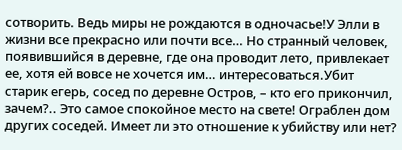сотворить. Ведь миры не рождаются в одночасье!У Элли в жизни все прекрасно или почти все… Но странный человек, появившийся в деревне, где она проводит лето, привлекает ее, хотя ей вовсе не хочется им… интересоваться.Убит старик егерь, сосед по деревне Остров, – кто его прикончил, зачем?.. Это самое спокойное место на свете! Ограблен дом других соседей. Имеет ли это отношение к убийству или нет?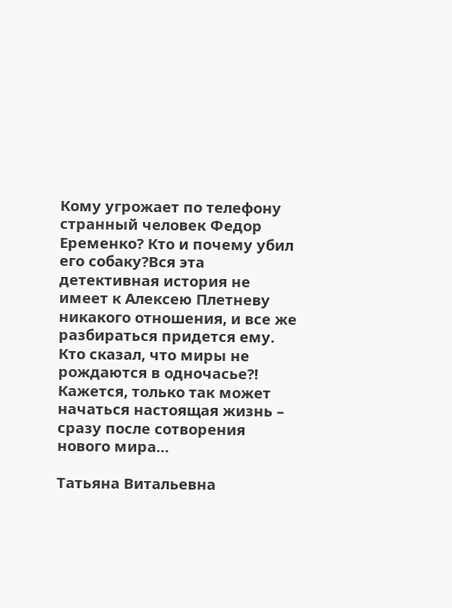Кому угрожает по телефону странный человек Федор Еременко? Кто и почему убил его собаку?Вся эта детективная история не имеет к Алексею Плетневу никакого отношения, и все же разбираться придется ему. Кто сказал, что миры не рождаются в одночасье?! Кажется, только так может начаться настоящая жизнь – сразу после сотворения нового мира…

Татьяна Витальевна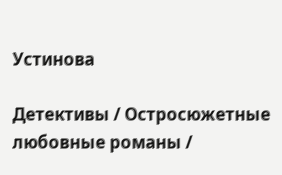Устинова

Детективы / Остросюжетные любовные романы /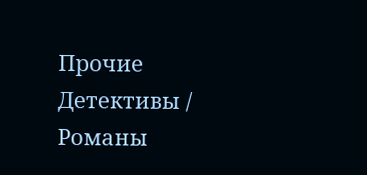Прочие Детективы / Романы